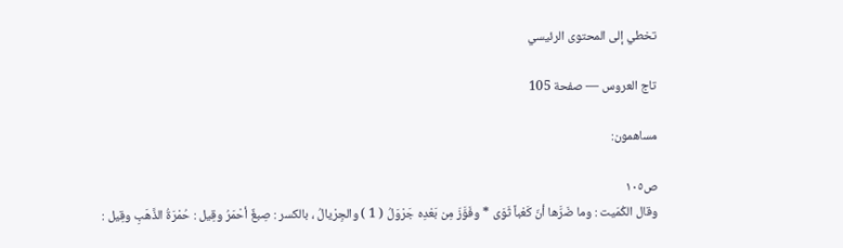تخطي إلى المحتوى الرئيسي

تاج العروس — صفحة 105

مساهمون:

ص١٠٥
وقال الكُمَيت : وما ضَرَّها أنّ كَعْباً ثَوَى * وفَوَّزَ مِن بَعْدِه جَرْوَلُ ( 1 ) والجِرْيالُ ، بالكسر : صِبغٌ أحْمَرُ وقِيل : حُمْرَةُ الذَّهَبِ وقِيل :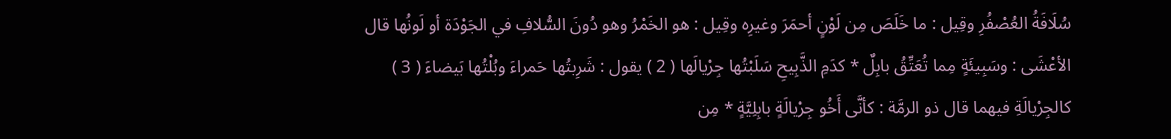سُلَافَةُ العُصْفُرِ وقِيل : ما خَلَصَ مِن لَوْنٍ أحمَرَ وغيرِه وقِيل : هو الخَمْرُ وهو دُونَ السُّلافِ في الجَوْدَة أو لَونُها قال الأعْشَى : وسَبِيئَةٍ مِما تُعَتِّقُ بابِلٌ * كدَمِ الذَّبِيحِ سَلَبْتُها جِرْيالَها ( 2 ) يقول : شَرِبتُها حَمراءَ وبُلْتُها بَيضاءَ ( 3 ) كالجِرْيالَةِ فيهما قال ذو الرمَّة : كأنَّى أَخُو جِرْيالَةٍ بابِلِيَّةٍ * مِن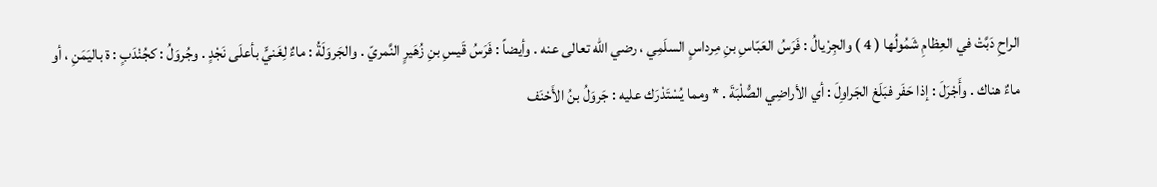الراحِ دَبَّتْ في العِظامِ شَمُولُها ( 4 ) والجِرْيالُ : فَرَسُ العَبّاسِ بنِ مِرداسٍ السلَمِي ، رضي الله تعالى عنه . وأيضاً : فَرَسُ قَيسِ بنِ زُهَيرٍ النَّمريّ . والجَروَلَةُ : ماءٌ لِغَنيٍّ بأعلَى نَجْدٍ . وجُروَلُ : كجُنْدَبٍ : ة باليَمَنِ ، أو ماءٌ هناك . وأَجْرَلَ : إذا حَفَر فبَلَغ الجَراوِلَ : أي الأراضِي الصُّلْبَةَ . * ومما يُسْتَدْرَك عليه : جَروَلُ بنُ الأَحْنَف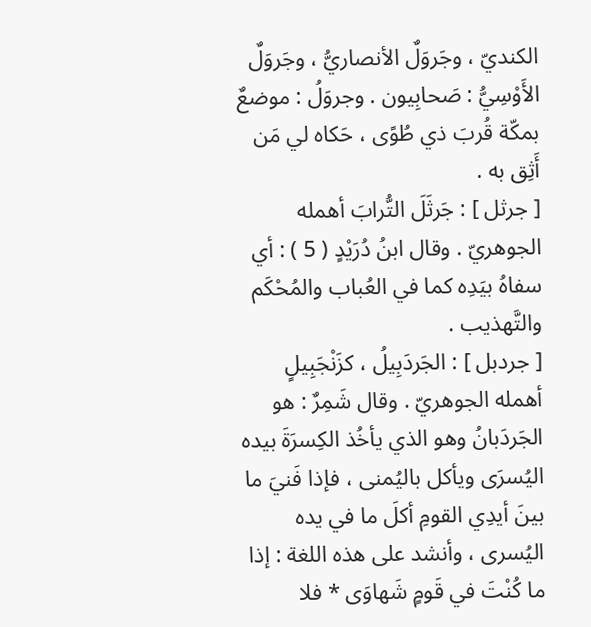الكنديّ ، وجَروَلٌ الأنصاريُّ ، وجَروَلٌ الأَوْسِيُّ : صَحابِيون . وجروَلُ : موضعٌ بمكّة قُربَ ذي طُوًى ، حَكاه لي مَن أَثِق به .
[ جرثل ] : جَرثَلَ التُّرابَ أهمله الجوهريّ . وقال ابنُ دُرَيْدٍ ( 5 ) : أي سفاهُ بيَدِه كما في العُباب والمُحْكَم والتَّهذيب .
[ جردبل ] : الجَردَبِيلُ ، كزَنْجَبِيلٍ أهمله الجوهريّ . وقال شَمِرٌ : هو الجَردَبانُ وهو الذي يأخُذ الكِسرَةَ بيده اليُسرَى ويأكل باليُمنى ، فإذا فَنيَ ما بينَ أيدِي القومِ أكلَ ما في يده اليُسرى ، وأنشد على هذه اللغة : إذا ما كُنْتَ في قَومٍ شَهاوَى * فلا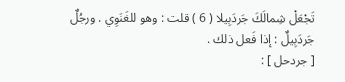تَجْعَلْ شِمالَكَ جَردَبِيلا ( 6 ) قلت : وهو للغَنَوِي . ورجُلٌ جَردَبِيلٌ : إذا فَعل ذلك .
[ جردحل ] :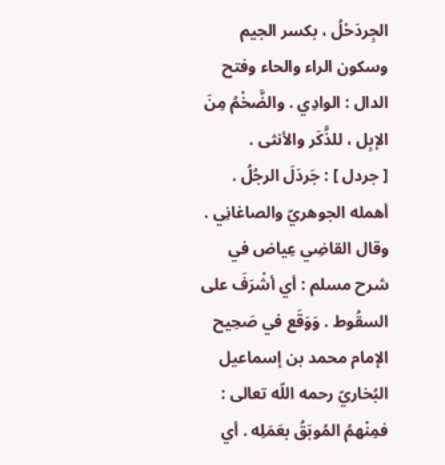الجِردَحْلُ ، بكسر الجيم وسكون الراء والحاء وفتح الدال : الوادِي . والضَّخْمُ مِنَ الإبِل ، للذَّكَر والأنثى .
[ جردل ] : جَردَلَ الرجُلُ . أهمله الجوهريّ والصاغانِي . وقال القاضِي عِياض في شرح مسلم : أي أشْرَفَ على السقُوط . وَوَقَع في صَحِيح الإمام محمد بن إسماعيل البُخاريّ رحمه اللّه تعالى : فمِنْهمُ المُوبَقُ بعَمَلِه . أي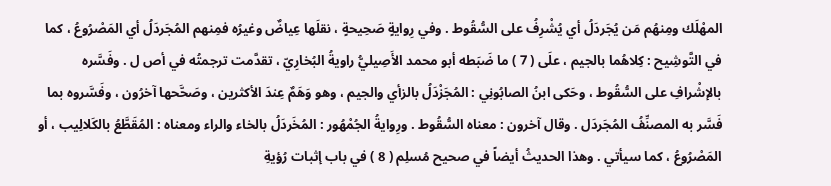المهْلَك ومِنهُم مَن يُجَردَلُ أي يُشْرِفُ على السُّقُوط . وفي رِوايةٍ صَحِيحةٍ ، نقلَها عِياضٌ وغيرُه فمِنهم المُجَردَلُ أي المَصْرُوعُ ، كما في التَّوشِيح : كِلاهُما بالجيم ، علَى ( 7 ) ما ضَبَطه أبو محمد الأَصِيليُّ راويةُ البُخارِيّ ، تقدَّمت ترجمتُه في أص ل . وفَسَّره بالإشْرافِ على السُّقُوط ، وحَكى ابنُ الصابُونِي : المُجَزْدَلُ بالزأي والجيم ، وهو وَهَمٌ عِندَ الأكثرين ، وصَحَّحها آخرُون ، وفَسَّروه بما فَسَّر به المصنِّفُ المُجَردَل . وقال آخرون : معناه السُّقُوط . ورِوايةُ الجُمْهُور : المُخَردَلُ بالخاء والراء ومعناه : المُقَطَّعُ بالكَلالِيب ، أو المَصْرُوعُ ، كما سيأتي . وهذا الحديثُ أيضاً في صحيح مُسلِم ( 8 ) في باب إثبات رُؤيةِ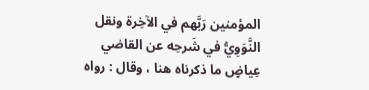المؤمنين رَبَّهم في الآخِرة ونقل النَّوَوِيُّ في شَرحِه عن القاضي عِياضٍ ما ذكرناه هنا ، وقال : رواه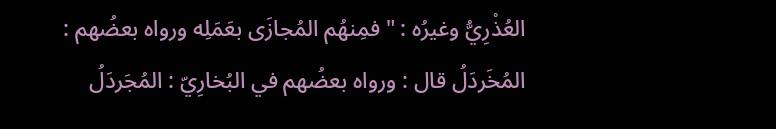العُذْرِيُّ وغيرُه : " فمِنهُم المُجازَى بعَمَلِه ورواه بعضُهم : المُخَردَلُ قال : ورواه بعضُهم في البُخارِيّ : المُجَردَلُ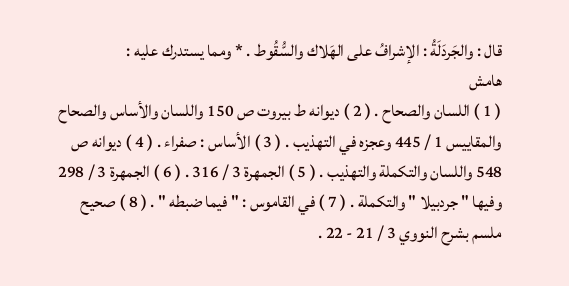قال : والجَردَلَةُ : الإشرافُ على الهَلاك والسُّقُوط . * ومما يستدرك عليه :
هامش
( 1 ) اللسان والصحاح . ( 2 ) ديوانه ط بيروت ص 150 واللسان والأساس والصحاح والمقاييس 1 / 445 وعجزه في التهذيب . ( 3 ) الأساس : صفراء . ( 4 ) ديوانه ص 548 واللسان والتكملة والتهذيب . ( 5 ) الجمهرة 3 / 316 . ( 6 ) الجمهرة 3 / 298 وفيها " جردبيلا " والتكملة . ( 7 ) في القاموس : " فيما ضبطه " . ( 8 ) صحيح ملسم بشرح النووي 3 / 21 - 22 .